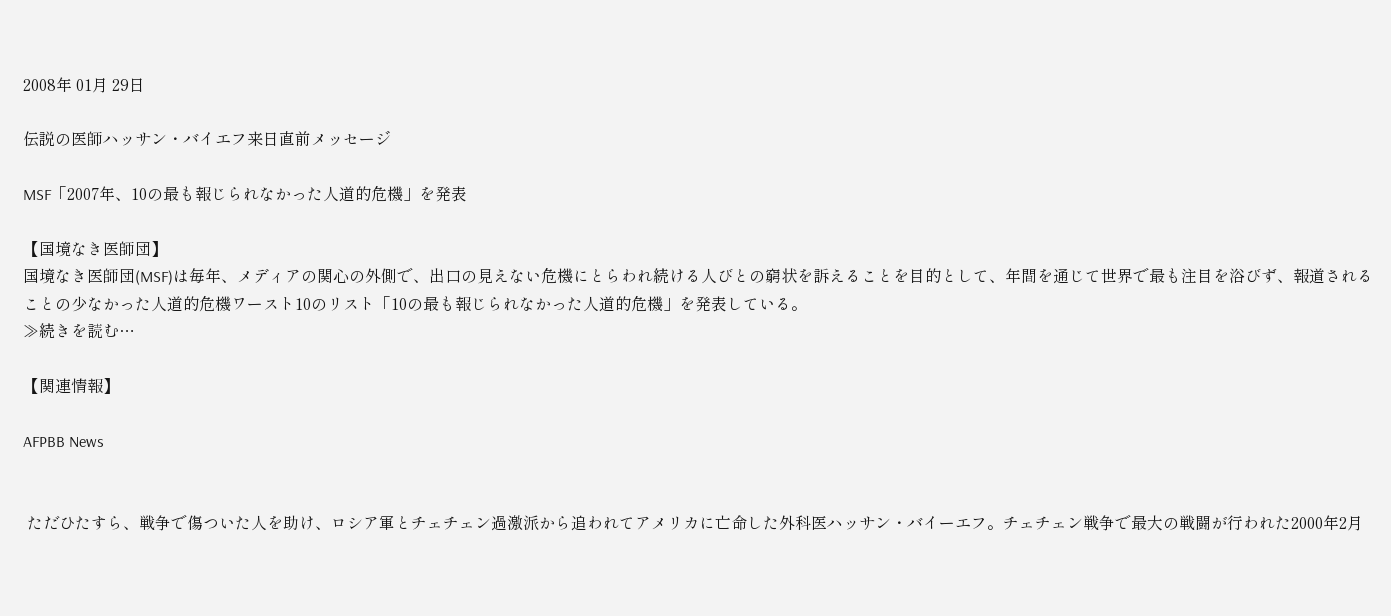2008年 01月 29日

伝説の医師ハッサン・バイエフ来日直前メッセージ

MSF「2007年、10の最も報じられなかった人道的危機」を発表

【国境なき医師団】
国境なき医師団(MSF)は毎年、メディアの関心の外側で、出口の見えない危機にとらわれ続ける人びとの窮状を訴えることを目的として、年間を通じて世界で最も注目を浴びず、報道されることの少なかった人道的危機ワースト10のリスト「10の最も報じられなかった人道的危機」を発表している。
≫続きを読む…

【関連情報】

AFPBB News


 ただひたすら、戦争で傷ついた人を助け、ロシア軍とチェチェン過激派から追われてアメリカに亡命した外科医ハッサン・バイーエフ。チェチェン戦争で最大の戦闘が行われた2000年2月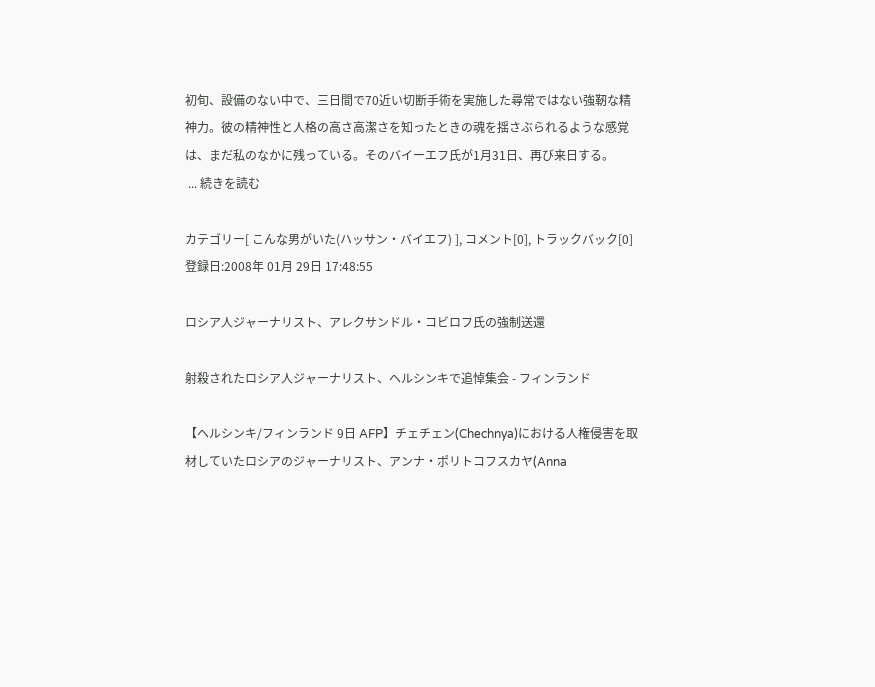初旬、設備のない中で、三日間で70近い切断手術を実施した尋常ではない強靭な精神力。彼の精神性と人格の高さ高潔さを知ったときの魂を揺さぶられるような感覚は、まだ私のなかに残っている。そのバイーエフ氏が1月31日、再び来日する。
 ... 続きを読む

カテゴリー[ こんな男がいた(ハッサン・バイエフ) ], コメント[0], トラックバック[0]
登録日:2008年 01月 29日 17:48:55

ロシア人ジャーナリスト、アレクサンドル・コビロフ氏の強制送還

射殺されたロシア人ジャーナリスト、ヘルシンキで追悼集会 - フィンランド

【ヘルシンキ/フィンランド 9日 AFP】チェチェン(Chechnya)における人権侵害を取材していたロシアのジャーナリスト、アンナ・ポリトコフスカヤ(Anna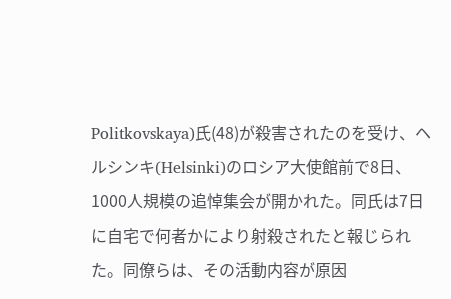Politkovskaya)氏(48)が殺害されたのを受け、ヘルシンキ(Helsinki)のロシア大使館前で8日、1000人規模の追悼集会が開かれた。同氏は7日に自宅で何者かにより射殺されたと報じられた。同僚らは、その活動内容が原因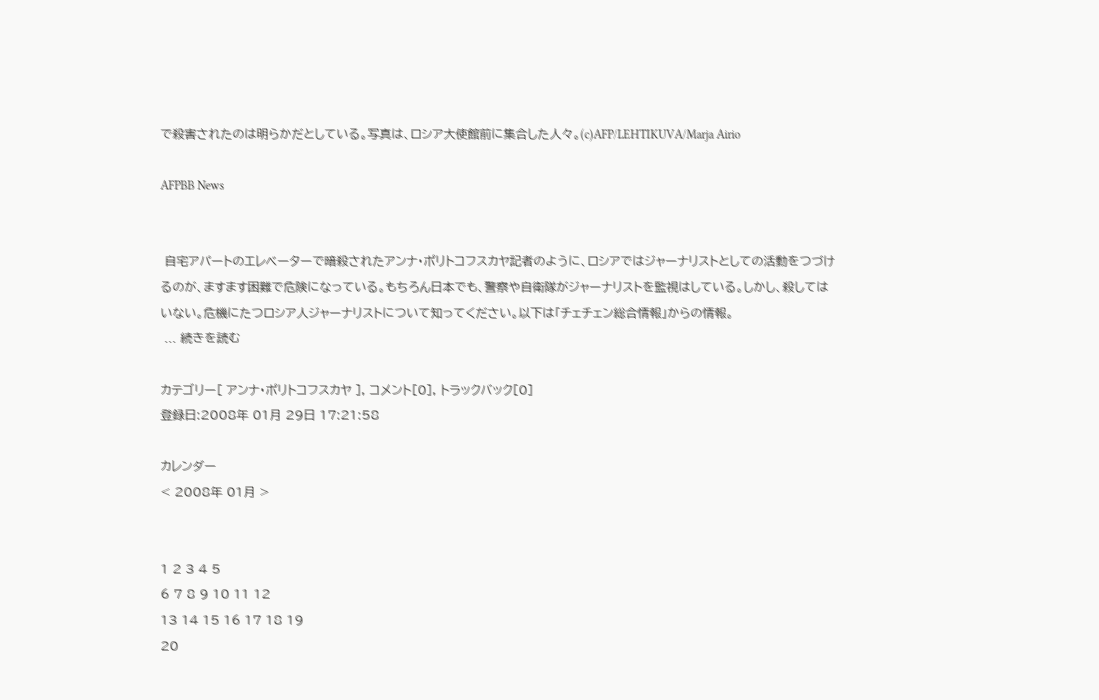で殺害されたのは明らかだとしている。写真は、ロシア大使館前に集合した人々。(c)AFP/LEHTIKUVA/Marja Airio

AFPBB News


 自宅アパートのエレベーターで暗殺されたアンナ・ポリトコフスカヤ記者のように、ロシアではジャーナリストとしての活動をつづけるのが、ますます困難で危険になっている。もちろん日本でも、警察や自衛隊がジャーナリストを監視はしている。しかし、殺してはいない。危機にたつロシア人ジャーナリストについて知ってください。以下は「チェチェン総合情報」からの情報。
 ... 続きを読む

カテゴリー[ アンナ・ポリトコフスカヤ ], コメント[0], トラックバック[0]
登録日:2008年 01月 29日 17:21:58

カレンダー
< 2008年 01月 >


1 2 3 4 5
6 7 8 9 10 11 12
13 14 15 16 17 18 19
20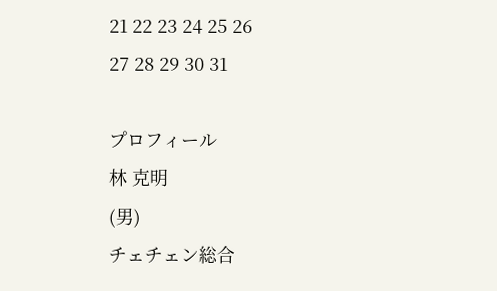21 22 23 24 25 26
27 28 29 30 31

プロフィール
林 克明
(男)
チェチェン総合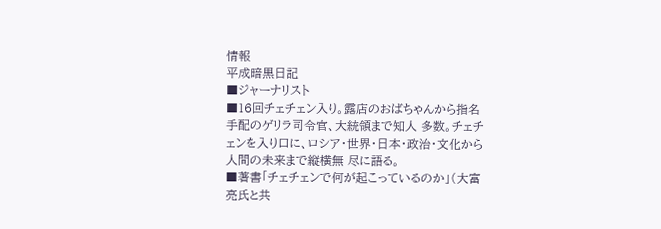情報
平成暗黒日記
■ジャーナリスト
■16回チェチェン入り。露店のおばちゃんから指名手配のゲリラ司令官、大統領まで知人 多数。チェチェンを入り口に、ロシア・世界・日本・政治・文化から人間の未来まで縦横無 尽に語る。
■著書「チェチェンで何が起こっているのか」(大富亮氏と共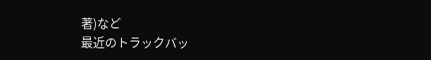著)など
最近のトラックバッ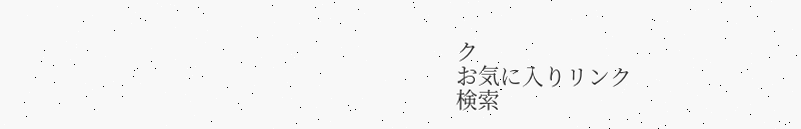ク
お気に入りリンク
検索